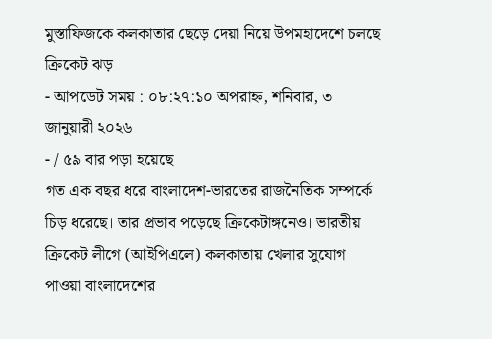মুস্তাফিজকে কলকাতার ছেড়ে দেয়া নিয়ে উপমহাদেশে চলছে ক্রিকেট ঝড়
- আপডেট সময় : ০৮:২৭:১০ অপরাহ্ন, শনিবার, ৩ জানুয়ারী ২০২৬
- / ৫৯ বার পড়া হয়েছে
গত এক বছর ধরে বাংলাদেশ-ভারতের রাজনৈতিক সম্পর্কে চিড় ধরেছে। তার প্রভাব পড়েছে ক্রিকেটাঙ্গনেও। ভারতীয় ক্রিকেট লীগে (আইপিএলে) কলকাতায় খেলার সুযোগ পাওয়া বাংলাদেশের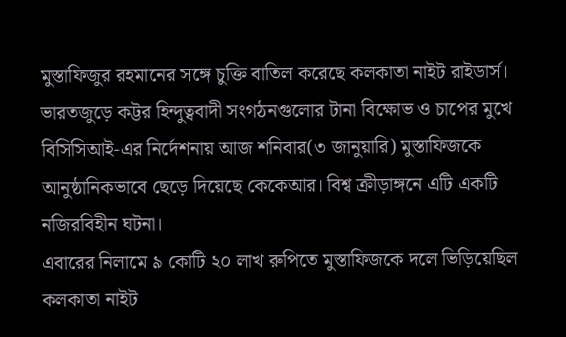মুস্তাফিজুর রহমানের সঙ্গে চুক্তি বাতিল করেছে কলকাতা নাইট রাইডার্স। ভারতজুড়ে কট্টর হিন্দুত্ববাদী সংগঠনগুলোর টানা বিক্ষোভ ও চাপের মুখে বিসিসিআই-এর নির্দেশনায় আজ শনিবার(৩ জানুয়ারি) মুস্তাফিজকে আনুষ্ঠানিকভাবে ছেড়ে দিয়েছে কেকেআর। বিশ্ব ক্রীড়াঙ্গনে এটি একটি নজিরবিহীন ঘটনা।
এবারের নিলামে ৯ কোটি ২০ লাখ রুপিতে মুস্তাফিজকে দলে ভিড়িয়েছিল কলকাতা নাইট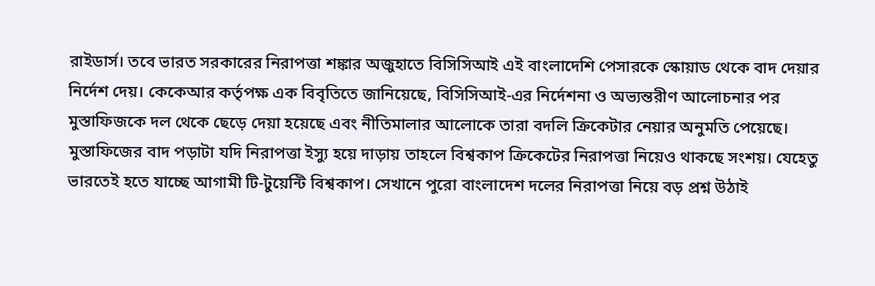রাইডার্স। তবে ভারত সরকারের নিরাপত্তা শঙ্কার অজুহাতে বিসিসিআই এই বাংলাদেশি পেসারকে স্কোয়াড থেকে বাদ দেয়ার নির্দেশ দেয়। কেকেআর কর্তৃপক্ষ এক বিবৃতিতে জানিয়েছে, বিসিসিআই-এর নির্দেশনা ও অভ্যন্তরীণ আলোচনার পর মুস্তাফিজকে দল থেকে ছেড়ে দেয়া হয়েছে এবং নীতিমালার আলোকে তারা বদলি ক্রিকেটার নেয়ার অনুমতি পেয়েছে।
মুস্তাফিজের বাদ পড়াটা যদি নিরাপত্তা ইস্যু হয়ে দাড়ায় তাহলে বিশ্বকাপ ক্রিকেটের নিরাপত্তা নিয়েও থাকছে সংশয়। যেহেতু ভারতেই হতে যাচ্ছে আগামী টি-টুয়েন্টি বিশ্বকাপ। সেখানে পুরো বাংলাদেশ দলের নিরাপত্তা নিয়ে বড় প্রশ্ন উঠাই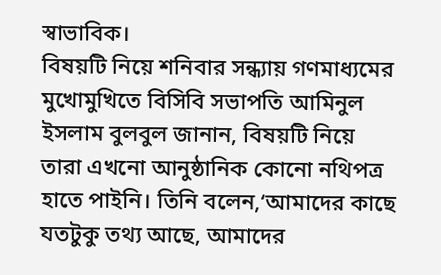স্বাভাবিক।
বিষয়টি নিয়ে শনিবার সন্ধ্যায় গণমাধ্যমের মুখোমুখিতে বিসিবি সভাপতি আমিনুল ইসলাম বুলবুল জানান, বিষয়টি নিয়ে তারা এখনো আনুষ্ঠানিক কোনো নথিপত্র হাতে পাইনি। তিনি বলেন,‘আমাদের কাছে যতটুকু তথ্য আছে, আমাদের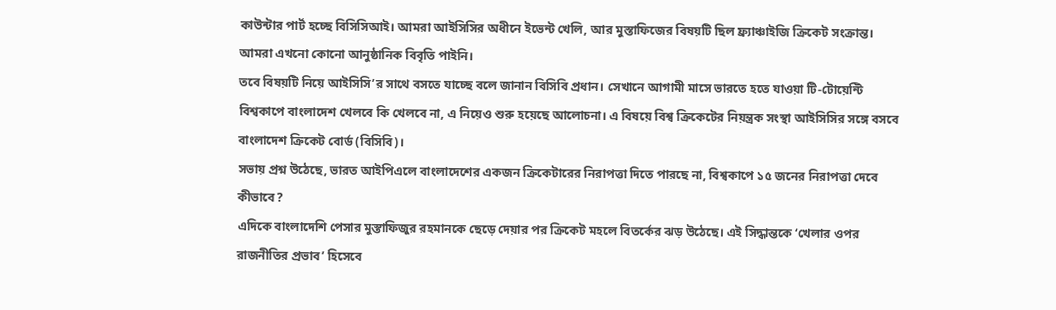কাউন্টার পার্ট হচ্ছে বিসিসিআই। আমরা আইসিসির অধীনে ইভেন্ট খেলি, আর মুস্তাফিজের বিষয়টি ছিল ফ্র্যাঞ্চাইজি ক্রিকেট সংক্রান্ত। আমরা এখনো কোনো আনুষ্ঠানিক বিবৃতি পাইনি।
তবে বিষয়টি নিয়ে আইসিসি’র সাথে বসতে যাচ্ছে বলে জানান বিসিবি প্রধান। সেখানে আগামী মাসে ভারতে হতে যাওয়া টি-টোয়েন্টি বিশ্বকাপে বাংলাদেশ খেলবে কি খেলবে না, এ নিয়েও শুরু হয়েছে আলোচনা। এ বিষয়ে বিশ্ব ক্রিকেটের নিয়ন্ত্রক সংস্থা আইসিসির সঙ্গে বসবে বাংলাদেশ ক্রিকেট বোর্ড (বিসিবি)।
সভায় প্রশ্ন উঠেছে, ভারত আইপিএলে বাংলাদেশের একজন ক্রিকেটারের নিরাপত্তা দিতে পারছে না, বিশ্বকাপে ১৫ জনের নিরাপত্তা দেবে কীভাবে?
এদিকে বাংলাদেশি পেসার মুস্তাফিজুর রহমানকে ছেড়ে দেয়ার পর ক্রিকেট মহলে বিতর্কের ঝড় উঠেছে। এই সিদ্ধান্তকে ‘খেলার ওপর রাজনীতির প্রভাব’ হিসেবে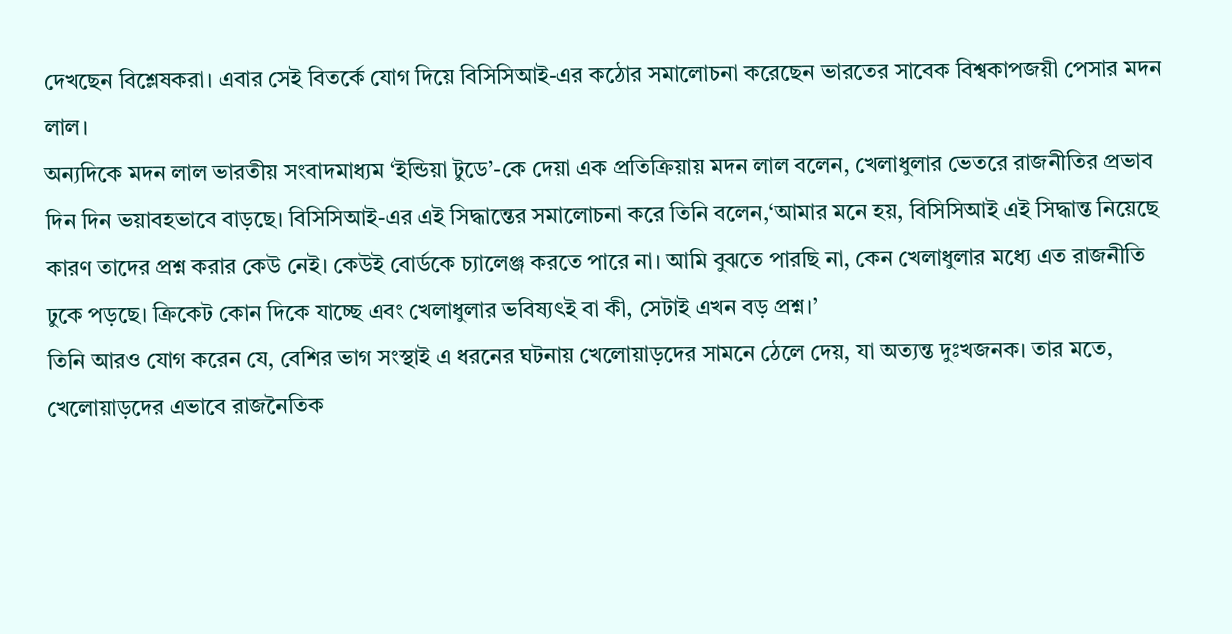দেখছেন বিশ্লেষকরা। এবার সেই বিতর্কে যোগ দিয়ে বিসিসিআই-এর কঠোর সমালোচনা করেছেন ভারতের সাবেক বিশ্বকাপজয়ী পেসার মদন লাল।
অন্যদিকে মদন লাল ভারতীয় সংবাদমাধ্যম ‘ইন্ডিয়া টুডে’-কে দেয়া এক প্রতিক্রিয়ায় মদন লাল বলেন, খেলাধুলার ভেতরে রাজনীতির প্রভাব দিন দিন ভয়াবহভাবে বাড়ছে। বিসিসিআই-এর এই সিদ্ধান্তের সমালোচনা করে তিনি বলেন,‘আমার মনে হয়, বিসিসিআই এই সিদ্ধান্ত নিয়েছে কারণ তাদের প্রশ্ন করার কেউ নেই। কেউই বোর্ডকে চ্যালেঞ্জ করতে পারে না। আমি বুঝতে পারছি না, কেন খেলাধুলার মধ্যে এত রাজনীতি ঢুকে পড়ছে। ক্রিকেট কোন দিকে যাচ্ছে এবং খেলাধুলার ভবিষ্যৎই বা কী, সেটাই এখন বড় প্রশ্ন।’
তিনি আরও যোগ করেন যে, বেশির ভাগ সংস্থাই এ ধরনের ঘটনায় খেলোয়াড়দের সামনে ঠেলে দেয়, যা অত্যন্ত দুঃখজনক। তার মতে, খেলোয়াড়দের এভাবে রাজনৈতিক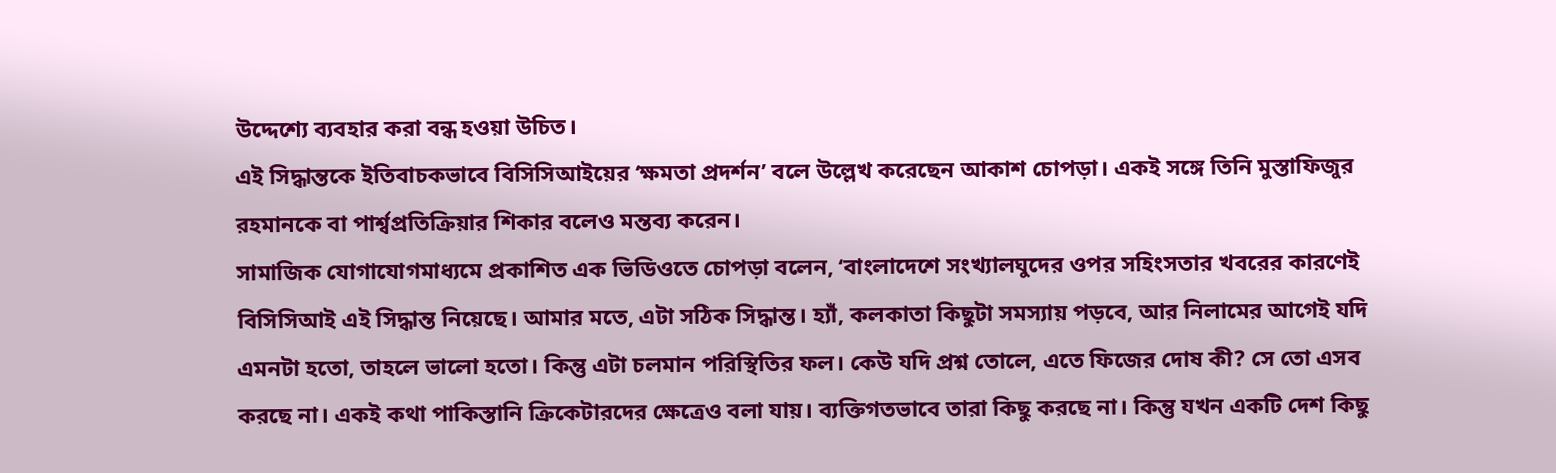উদ্দেশ্যে ব্যবহার করা বন্ধ হওয়া উচিত।
এই সিদ্ধান্তকে ইতিবাচকভাবে বিসিসিআইয়ের ‘ক্ষমতা প্রদর্শন’ বলে উল্লেখ করেছেন আকাশ চোপড়া। একই সঙ্গে তিনি মুস্তাফিজুর রহমানকে বা পার্শ্বপ্রতিক্রিয়ার শিকার বলেও মন্তব্য করেন।
সামাজিক যোগাযোগমাধ্যমে প্রকাশিত এক ভিডিওতে চোপড়া বলেন, ‘বাংলাদেশে সংখ্যালঘুদের ওপর সহিংসতার খবরের কারণেই বিসিসিআই এই সিদ্ধান্ত নিয়েছে। আমার মতে, এটা সঠিক সিদ্ধান্ত। হ্যাঁ, কলকাতা কিছুটা সমস্যায় পড়বে, আর নিলামের আগেই যদি এমনটা হতো, তাহলে ভালো হতো। কিন্তু এটা চলমান পরিস্থিতির ফল। কেউ যদি প্রশ্ন তোলে, এতে ফিজের দোষ কী? সে তো এসব করছে না। একই কথা পাকিস্তানি ক্রিকেটারদের ক্ষেত্রেও বলা যায়। ব্যক্তিগতভাবে তারা কিছু করছে না। কিন্তু যখন একটি দেশ কিছু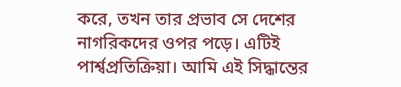করে, তখন তার প্রভাব সে দেশের নাগরিকদের ওপর পড়ে। এটিই পার্শ্বপ্রতিক্রিয়া। আমি এই সিদ্ধান্তের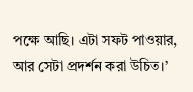পক্ষে আছি। এটা সফট পাওয়ার, আর সেটা প্রদর্শন করা উচিত।’